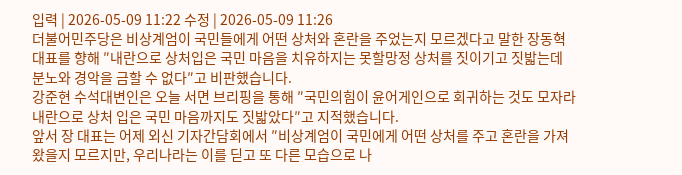입력 | 2026-05-09 11:22 수정 | 2026-05-09 11:26
더불어민주당은 비상계엄이 국민들에게 어떤 상처와 혼란을 주었는지 모르겠다고 말한 장동혁 대표를 향해 ″내란으로 상처입은 국민 마음을 치유하지는 못할망정 상처를 짓이기고 짓밟는데 분노와 경악을 금할 수 없다″고 비판했습니다.
강준현 수석대변인은 오늘 서면 브리핑을 통해 ″국민의힘이 윤어게인으로 회귀하는 것도 모자라 내란으로 상처 입은 국민 마음까지도 짓밟았다″고 지적했습니다.
앞서 장 대표는 어제 외신 기자간담회에서 ″비상계엄이 국민에게 어떤 상처를 주고 혼란을 가져왔을지 모르지만, 우리나라는 이를 딛고 또 다른 모습으로 나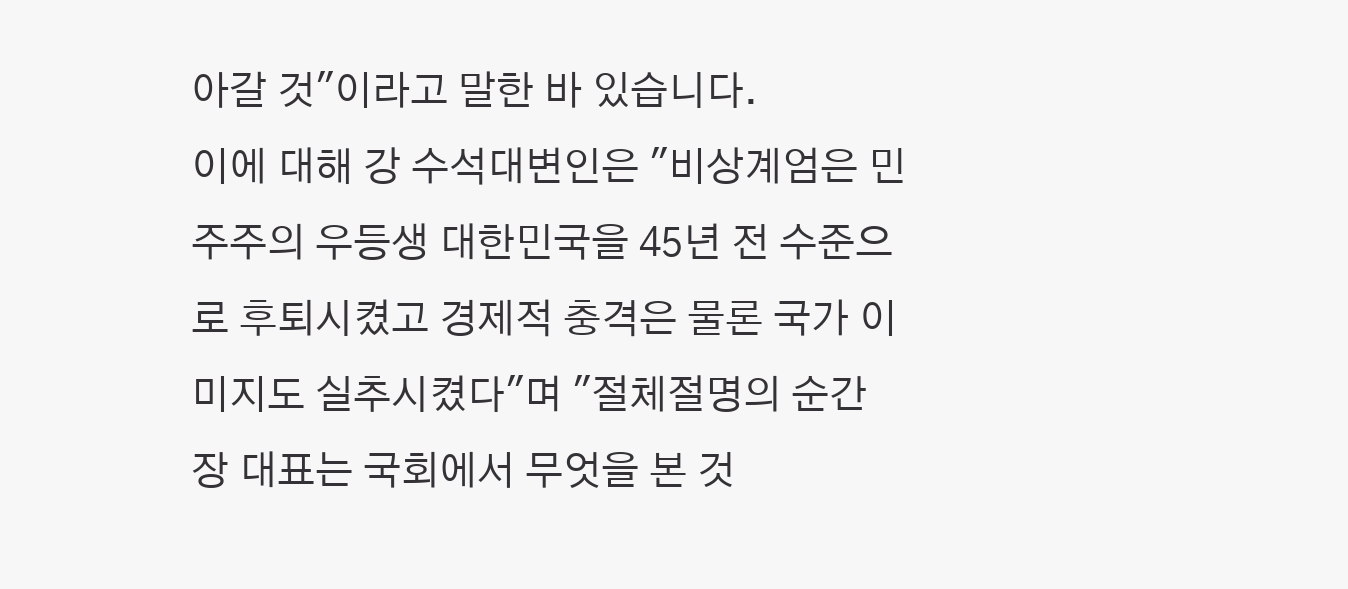아갈 것″이라고 말한 바 있습니다.
이에 대해 강 수석대변인은 ″비상계엄은 민주주의 우등생 대한민국을 45년 전 수준으로 후퇴시켰고 경제적 충격은 물론 국가 이미지도 실추시켰다″며 ″절체절명의 순간 장 대표는 국회에서 무엇을 본 것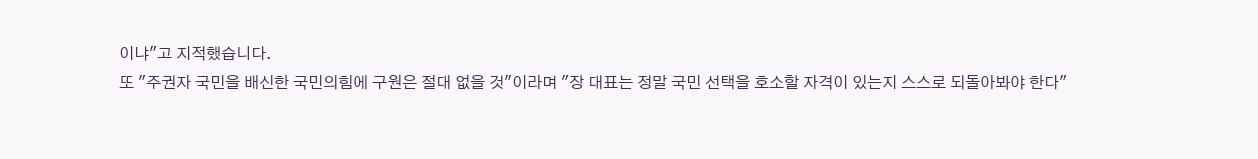이냐″고 지적했습니다.
또 ″주권자 국민을 배신한 국민의힘에 구원은 절대 없을 것″이라며 ″장 대표는 정말 국민 선택을 호소할 자격이 있는지 스스로 되돌아봐야 한다″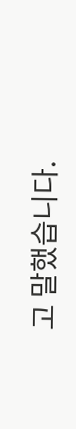고 말했습니다.